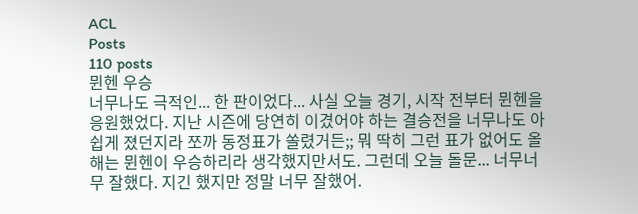ACL
Posts
110 posts
뮌헨 우승
너무나도 극적인... 한 판이었다... 사실 오늘 경기, 시작 전부터 뮌헨을 응원했었다. 지난 시즌에 당연히 이겼어야 하는 결승전을 너무나도 아쉽게 졌던지라 쪼까 동정표가 쏠렸거든;; 뭐 딱히 그런 표가 없어도 올해는 뮌헨이 우승하리라 생각했지만서도. 그런데 오늘 돌문... 너무너무 잘했다. 지긴 했지만 정말 너무 잘했어.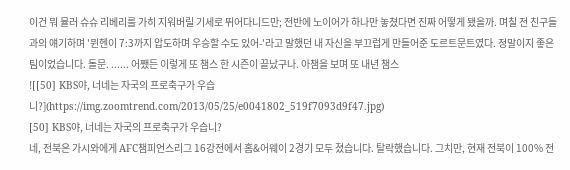이건 뭐 뮬러 슈슈 리베리를 가히 지워버릴 기세로 뛰어다니드만; 전반에 노이어가 하나만 놓쳤다면 진짜 어떻게 됐을까. 며칠 전 친구들과의 얘기하며 '뮌헨이 7:3까지 압도하며 우승할 수도 있어-'라고 말했던 내 자신을 부끄럽게 만들어준 도르트문트였다. 정말이지 좋은 팀이었습니다. 돌문. ...... 어쨌든 이렇게 또 챔스 한 시즌이 끝났구나. 아챔을 보며 또 내년 챔스
![[50] KBS야, 너네는 자국의 프로축구가 우습니?](https://img.zoomtrend.com/2013/05/25/e0041802_519f7093d9f47.jpg)
[50] KBS야, 너네는 자국의 프로축구가 우습니?
네, 전북은 가시와에게 AFC챔피언스리그 16강전에서 홈&어웨이 2경기 모두 졌습니다. 탈락했습니다. 그치만, 현재 전북이 100% 전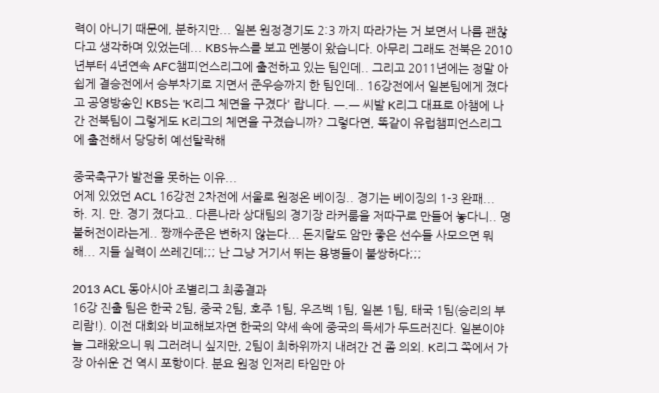력이 아니기 때문에, 분하지만... 일본 원정경기도 2:3 까지 따라가는 거 보면서 나름 괜찮다고 생각하며 있었는데... KBS뉴스를 보고 멘붕이 왔습니다. 아무리 그래도 전북은 2010년부터 4년연속 AFC챔피언스리그에 출전하고 있는 팀인데.. 그리고 2011년에는 정말 아쉽게 결승전에서 승부차기로 지면서 준우승까지 한 팀인데.. 16강전에서 일본팀에게 졌다고 공영방송인 KBS는 'K리그 체면을 구겼다' 랍니다. ㅡ.ㅡ 씨발 K리그 대표로 아챔에 나간 전북팀이 그렇게도 K리그의 체면을 구겼습니까? 그렇다면, 똑같이 유럽챔피언스리그에 출전해서 당당히 예선탈락해

중국축구가 발전을 못하는 이유...
어제 있었던 ACL 16강전 2차전에 서울로 원정온 베이징.. 경기는 베이징의 1-3 완패... 하. 지. 만. 경기 졌다고.. 다른나라 상대팀의 경기장 라커룸을 저따구로 만들어 놓다니.. 명불허전이라는게.. 짱깨수준은 변하지 않는다... 돈지랄도 암만 좋은 선수들 사모으면 뭐해... 지들 실력이 쓰레긴데;;; 난 그냥 거기서 뛰는 용병들이 불쌍하다;;;

2013 ACL 동아시아 조별리그 최종결과
16강 진출 팀은 한국 2팀, 중국 2팀, 호주 1팀, 우즈벡 1팀, 일본 1팀, 태국 1팀(승리의 부리람!). 이전 대회와 비교해보자면 한국의 약세 속에 중국의 득세가 두드러진다. 일본이야 늘 그래왔으니 뭐 그러려니 싶지만, 2팀이 최하위까지 내려간 건 좀 의외. K리그 쪽에서 가장 아쉬운 건 역시 포항이다. 분요 원정 인저리 타임만 아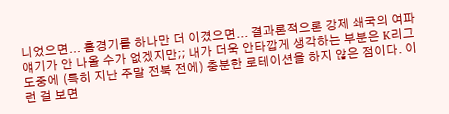니었으면... 홈경기를 하나만 더 이겼으면... 결과론적으론 강제 쇄국의 여파 얘기가 안 나올 수가 없겠지만;; 내가 더욱 안타깝게 생각하는 부분은 K리그 도중에 (특히 지난 주말 전북 전에) 충분한 로테이션을 하지 않은 점이다. 이런 걸 보면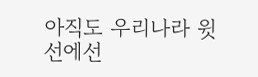아직도 우리나라 윗선에선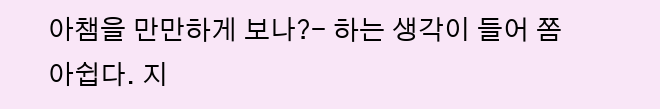아챔을 만만하게 보나?- 하는 생각이 들어 쫌 아쉽다. 지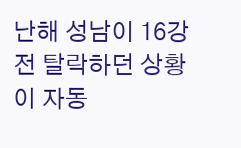난해 성남이 16강전 탈락하던 상황이 자동